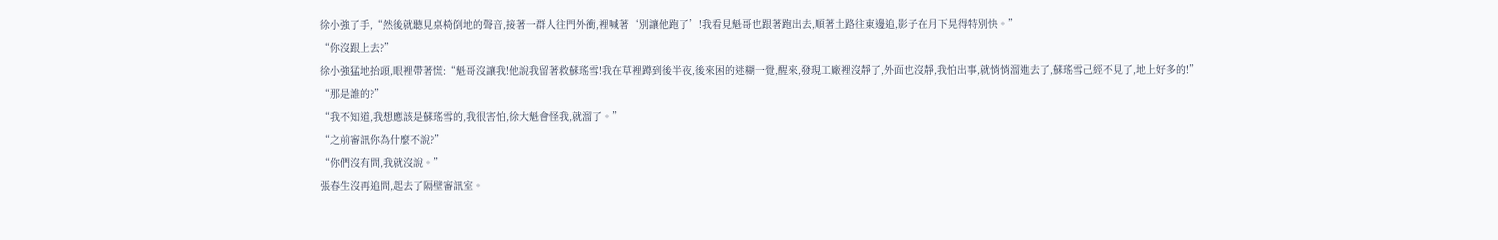徐小強了手,“然後就聽見桌椅倒地的聲音,接著一群人往門外衝,裡喊著‘別讓他跑了’!我看見魁哥也跟著跑出去,順著土路往東邊追,影子在月下晃得特別快。”
“你沒跟上去?”
徐小強猛地抬頭,眼裡帶著慌:“魁哥沒讓我!他說我留著救蘇瑤雪!我在草裡蹲到後半夜,後來困的迷糊一覺,醒來,發現工廠裡沒靜了,外面也沒靜,我怕出事,就悄悄溜進去了,蘇瑤雪己經不見了,地上好多的!”
“那是誰的?”
“我不知道,我想應該是蘇瑤雪的,我很害怕,徐大魁會怪我,就溜了。”
“之前審訊你為什麼不說?”
“你們沒有問,我就沒說。”
張春生沒再追問,起去了隔壁審訊室。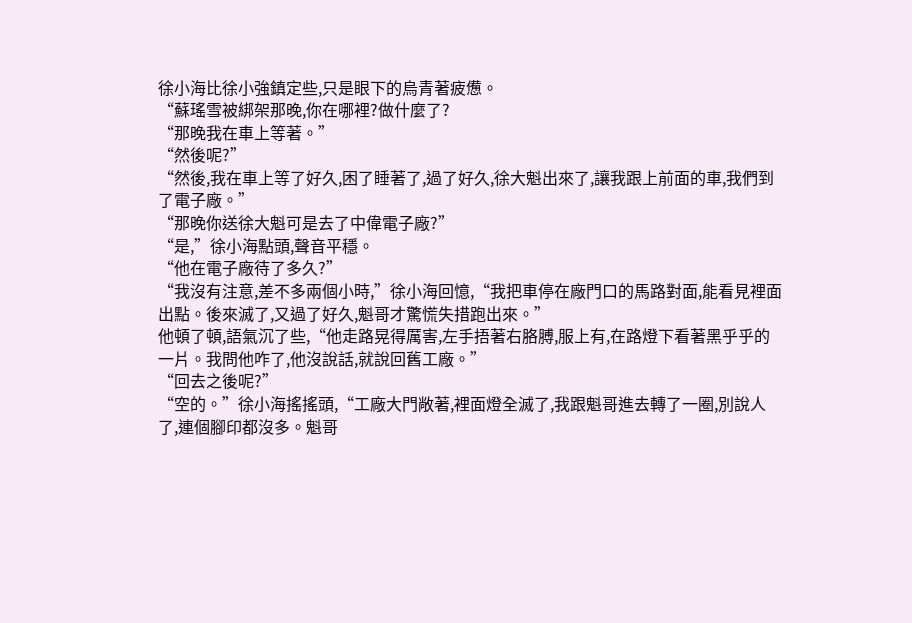徐小海比徐小強鎮定些,只是眼下的烏青著疲憊。
“蘇瑤雪被綁架那晚,你在哪裡?做什麼了?
“那晚我在車上等著。”
“然後呢?”
“然後,我在車上等了好久,困了睡著了,過了好久,徐大魁出來了,讓我跟上前面的車,我們到了電子廠。”
“那晚你送徐大魁可是去了中偉電子廠?”
“是,”徐小海點頭,聲音平穩。
“他在電子廠待了多久?”
“我沒有注意,差不多兩個小時,”徐小海回憶,“我把車停在廠門口的馬路對面,能看見裡面出點。後來滅了,又過了好久,魁哥才驚慌失措跑出來。”
他頓了頓,語氣沉了些,“他走路晃得厲害,左手捂著右胳膊,服上有,在路燈下看著黑乎乎的一片。我問他咋了,他沒說話,就說回舊工廠。”
“回去之後呢?”
“空的。”徐小海搖搖頭,“工廠大門敞著,裡面燈全滅了,我跟魁哥進去轉了一圈,別說人了,連個腳印都沒多。魁哥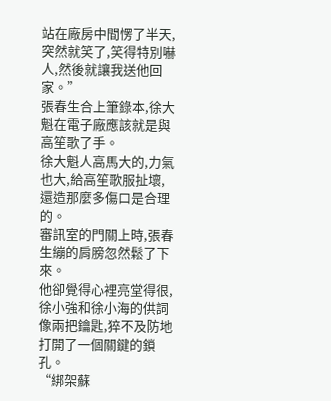站在廠房中間愣了半天,突然就笑了,笑得特別嚇人,然後就讓我送他回家。”
張春生合上筆錄本,徐大魁在電子廠應該就是與高笙歌了手。
徐大魁人高馬大的,力氣也大,給高笙歌服扯壞,還造那麼多傷口是合理的。
審訊室的門關上時,張春生繃的肩膀忽然鬆了下來。
他卻覺得心裡亮堂得很,徐小強和徐小海的供詞像兩把鑰匙,猝不及防地打開了一個關鍵的鎖孔。
“綁架蘇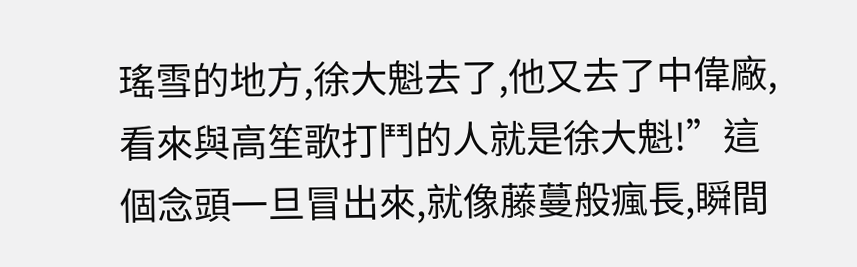瑤雪的地方,徐大魁去了,他又去了中偉廠,看來與高笙歌打鬥的人就是徐大魁!”這個念頭一旦冒出來,就像藤蔓般瘋長,瞬間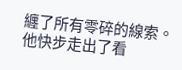纏了所有零碎的線索。
他快步走出了看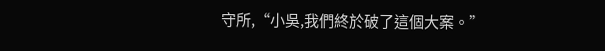守所,“小吳,我們終於破了這個大案。”